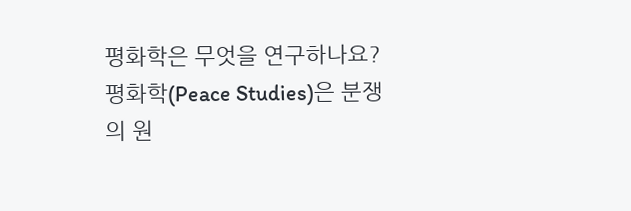평화학은 무엇을 연구하나요?
평화학(Peace Studies)은 분쟁의 원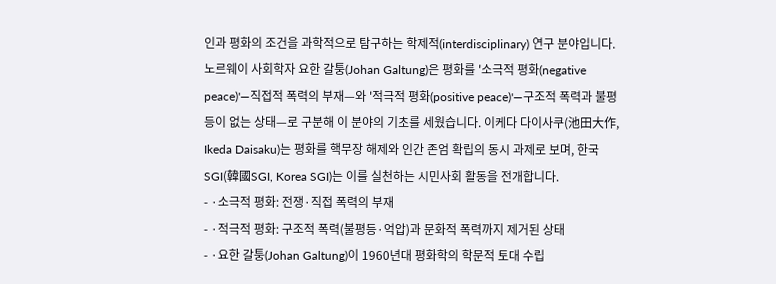인과 평화의 조건을 과학적으로 탐구하는 학제적(interdisciplinary) 연구 분야입니다. 노르웨이 사회학자 요한 갈퉁(Johan Galtung)은 평화를 '소극적 평화(negative peace)'—직접적 폭력의 부재—와 '적극적 평화(positive peace)'—구조적 폭력과 불평등이 없는 상태—로 구분해 이 분야의 기초를 세웠습니다. 이케다 다이사쿠(池田大作, Ikeda Daisaku)는 평화를 핵무장 해제와 인간 존엄 확립의 동시 과제로 보며, 한국SGI(韓國SGI, Korea SGI)는 이를 실천하는 시민사회 활동을 전개합니다.
- ·소극적 평화: 전쟁·직접 폭력의 부재
- ·적극적 평화: 구조적 폭력(불평등·억압)과 문화적 폭력까지 제거된 상태
- ·요한 갈퉁(Johan Galtung)이 1960년대 평화학의 학문적 토대 수립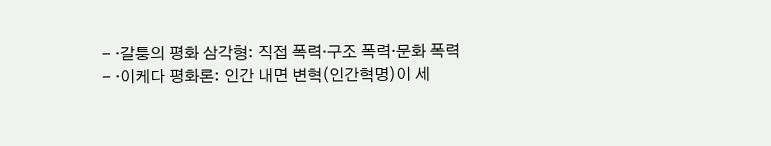- ·갈퉁의 평화 삼각형: 직접 폭력·구조 폭력·문화 폭력
- ·이케다 평화론: 인간 내면 변혁(인간혁명)이 세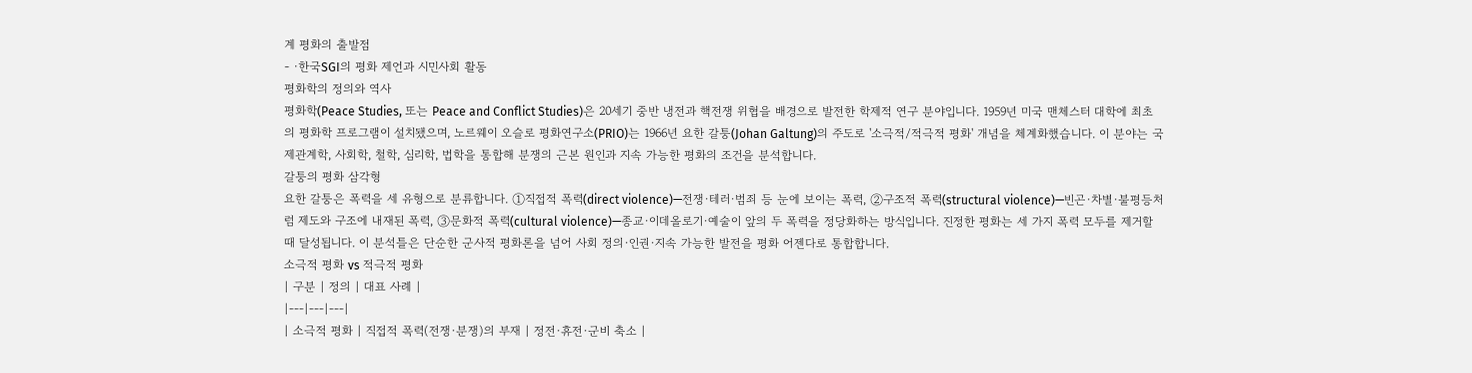계 평화의 출발점
- ·한국SGI의 평화 제언과 시민사회 활동
평화학의 정의와 역사
평화학(Peace Studies, 또는 Peace and Conflict Studies)은 20세기 중반 냉전과 핵전쟁 위협을 배경으로 발전한 학제적 연구 분야입니다. 1959년 미국 맨체스터 대학에 최초의 평화학 프로그램이 설치됐으며, 노르웨이 오슬로 평화연구소(PRIO)는 1966년 요한 갈퉁(Johan Galtung)의 주도로 '소극적/적극적 평화' 개념을 체계화했습니다. 이 분야는 국제관계학, 사회학, 철학, 심리학, 법학을 통합해 분쟁의 근본 원인과 지속 가능한 평화의 조건을 분석합니다.
갈퉁의 평화 삼각형
요한 갈퉁은 폭력을 세 유형으로 분류합니다. ①직접적 폭력(direct violence)—전쟁·테러·범죄 등 눈에 보이는 폭력, ②구조적 폭력(structural violence)—빈곤·차별·불평등처럼 제도와 구조에 내재된 폭력, ③문화적 폭력(cultural violence)—종교·이데올로기·예술이 앞의 두 폭력을 정당화하는 방식입니다. 진정한 평화는 세 가지 폭력 모두를 제거할 때 달성됩니다. 이 분석틀은 단순한 군사적 평화론을 넘어 사회 정의·인권·지속 가능한 발전을 평화 어젠다로 통합합니다.
소극적 평화 vs 적극적 평화
| 구분 | 정의 | 대표 사례 |
|---|---|---|
| 소극적 평화 | 직접적 폭력(전쟁·분쟁)의 부재 | 정전·휴전·군비 축소 |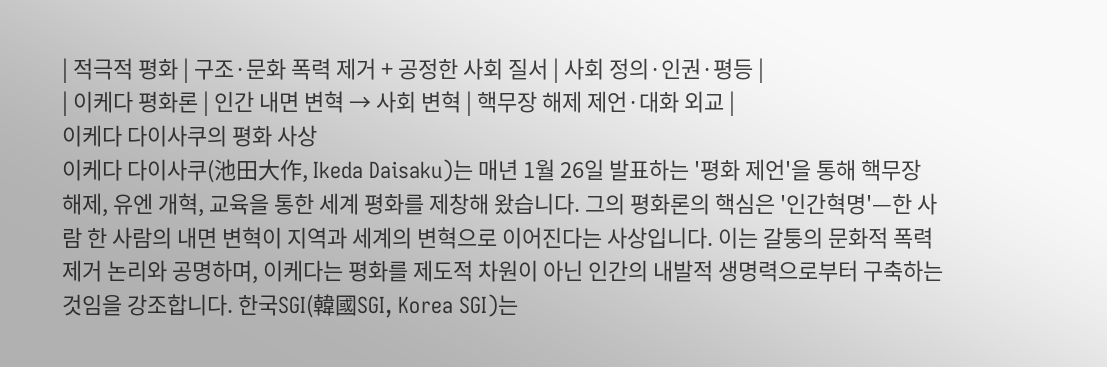| 적극적 평화 | 구조·문화 폭력 제거 + 공정한 사회 질서 | 사회 정의·인권·평등 |
| 이케다 평화론 | 인간 내면 변혁 → 사회 변혁 | 핵무장 해제 제언·대화 외교 |
이케다 다이사쿠의 평화 사상
이케다 다이사쿠(池田大作, Ikeda Daisaku)는 매년 1월 26일 발표하는 '평화 제언'을 통해 핵무장 해제, 유엔 개혁, 교육을 통한 세계 평화를 제창해 왔습니다. 그의 평화론의 핵심은 '인간혁명'—한 사람 한 사람의 내면 변혁이 지역과 세계의 변혁으로 이어진다는 사상입니다. 이는 갈퉁의 문화적 폭력 제거 논리와 공명하며, 이케다는 평화를 제도적 차원이 아닌 인간의 내발적 생명력으로부터 구축하는 것임을 강조합니다. 한국SGI(韓國SGI, Korea SGI)는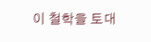이 철학을 토대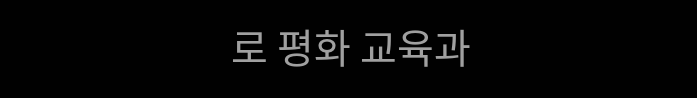로 평화 교육과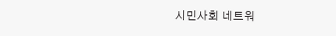시민사회 네트워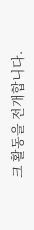크 활동을 전개합니다.